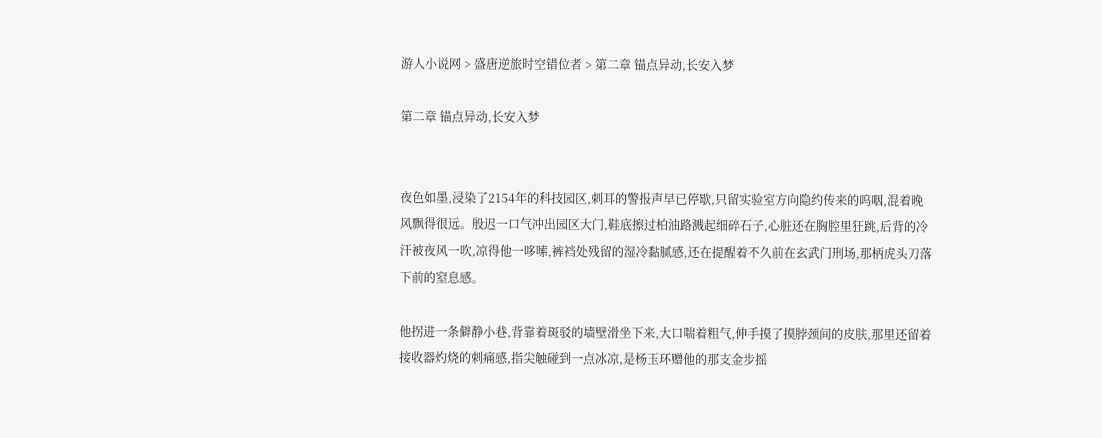游人小说网 > 盛唐逆旅时空错位者 > 第二章 锚点异动,长安入梦

第二章 锚点异动,长安入梦


夜色如墨,浸染了2154年的科技园区,刺耳的警报声早已停歇,只留实验室方向隐约传来的呜咽,混着晚风飘得很远。殷迟一口气冲出园区大门,鞋底擦过柏油路溅起细碎石子,心脏还在胸腔里狂跳,后背的冷汗被夜风一吹,凉得他一哆嗦,裤裆处残留的湿冷黏腻感,还在提醒着不久前在玄武门刑场,那柄虎头刀落下前的窒息感。

他拐进一条僻静小巷,背靠着斑驳的墙壁滑坐下来,大口喘着粗气,伸手摸了摸脖颈间的皮肤,那里还留着接收器灼烧的刺痛感,指尖触碰到一点冰凉,是杨玉环赠他的那支金步摇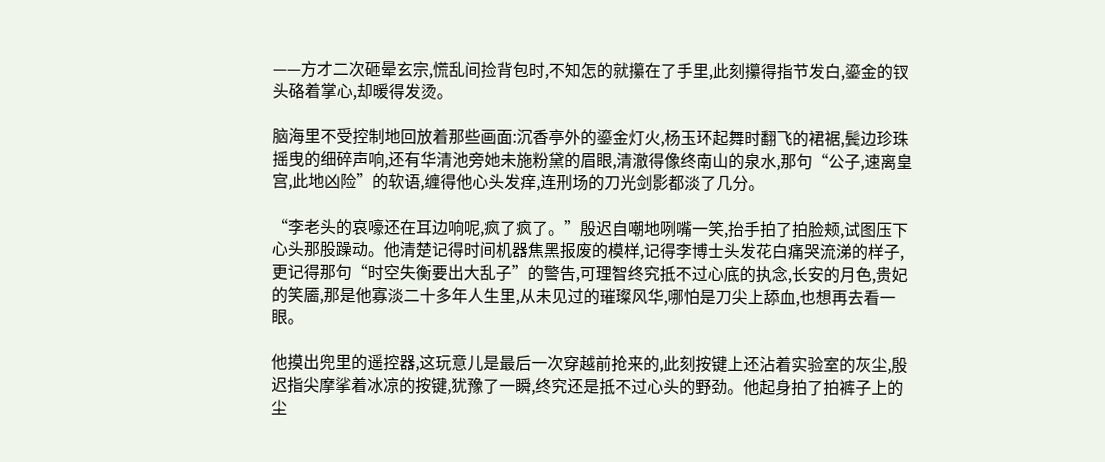——方才二次砸晕玄宗,慌乱间捡背包时,不知怎的就攥在了手里,此刻攥得指节发白,鎏金的钗头硌着掌心,却暖得发烫。

脑海里不受控制地回放着那些画面:沉香亭外的鎏金灯火,杨玉环起舞时翻飞的裙裾,鬓边珍珠摇曳的细碎声响,还有华清池旁她未施粉黛的眉眼,清澈得像终南山的泉水,那句“公子,速离皇宫,此地凶险”的软语,缠得他心头发痒,连刑场的刀光剑影都淡了几分。

“李老头的哀嚎还在耳边响呢,疯了疯了。”殷迟自嘲地咧嘴一笑,抬手拍了拍脸颊,试图压下心头那股躁动。他清楚记得时间机器焦黑报废的模样,记得李博士头发花白痛哭流涕的样子,更记得那句“时空失衡要出大乱子”的警告,可理智终究抵不过心底的执念,长安的月色,贵妃的笑靥,那是他寡淡二十多年人生里,从未见过的璀璨风华,哪怕是刀尖上舔血,也想再去看一眼。

他摸出兜里的遥控器,这玩意儿是最后一次穿越前抢来的,此刻按键上还沾着实验室的灰尘,殷迟指尖摩挲着冰凉的按键,犹豫了一瞬,终究还是抵不过心头的野劲。他起身拍了拍裤子上的尘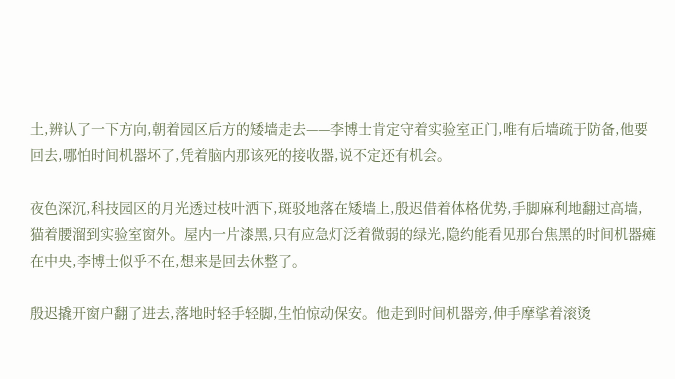土,辨认了一下方向,朝着园区后方的矮墙走去——李博士肯定守着实验室正门,唯有后墙疏于防备,他要回去,哪怕时间机器坏了,凭着脑内那该死的接收器,说不定还有机会。

夜色深沉,科技园区的月光透过枝叶洒下,斑驳地落在矮墙上,殷迟借着体格优势,手脚麻利地翻过高墙,猫着腰溜到实验室窗外。屋内一片漆黑,只有应急灯泛着微弱的绿光,隐约能看见那台焦黑的时间机器瘫在中央,李博士似乎不在,想来是回去休整了。

殷迟撬开窗户翻了进去,落地时轻手轻脚,生怕惊动保安。他走到时间机器旁,伸手摩挲着滚烫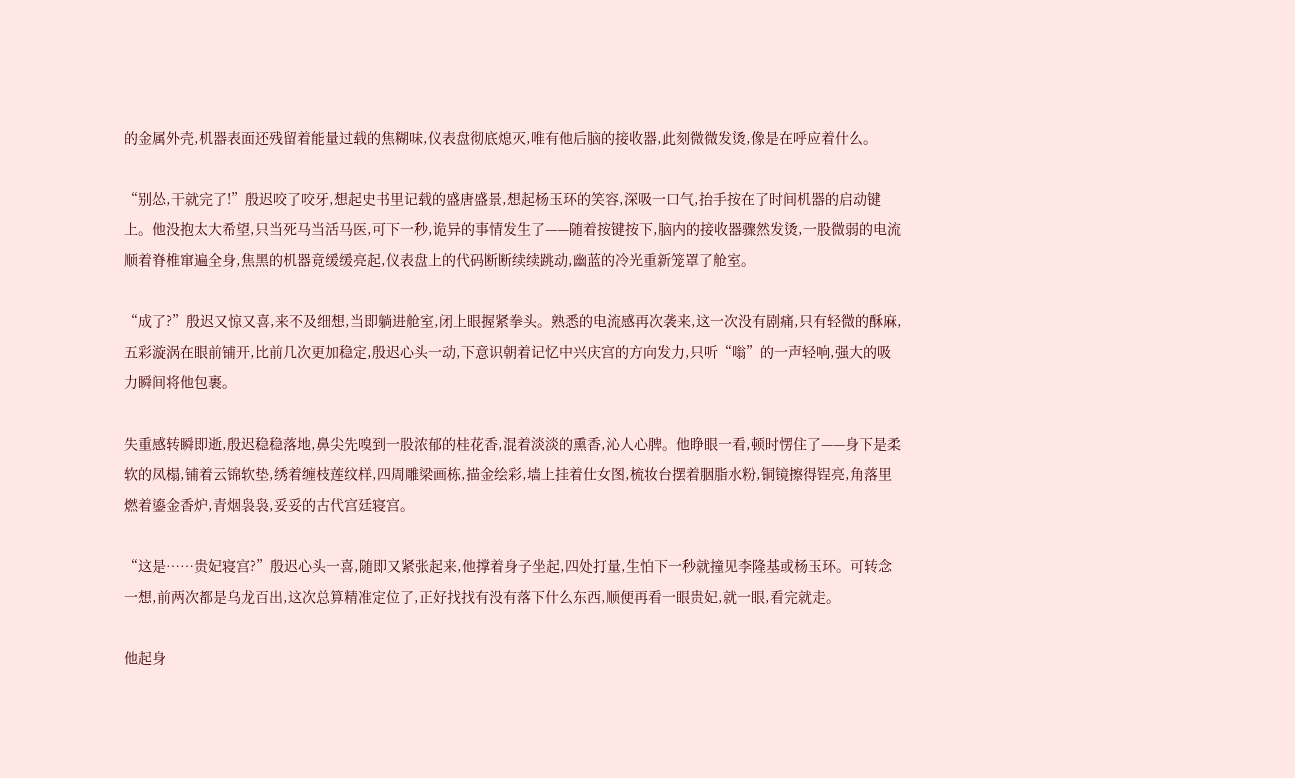的金属外壳,机器表面还残留着能量过载的焦糊味,仪表盘彻底熄灭,唯有他后脑的接收器,此刻微微发烫,像是在呼应着什么。

“别怂,干就完了!”殷迟咬了咬牙,想起史书里记载的盛唐盛景,想起杨玉环的笑容,深吸一口气,抬手按在了时间机器的启动键上。他没抱太大希望,只当死马当活马医,可下一秒,诡异的事情发生了——随着按键按下,脑内的接收器骤然发烫,一股微弱的电流顺着脊椎窜遍全身,焦黑的机器竟缓缓亮起,仪表盘上的代码断断续续跳动,幽蓝的冷光重新笼罩了舱室。

“成了?”殷迟又惊又喜,来不及细想,当即躺进舱室,闭上眼握紧拳头。熟悉的电流感再次袭来,这一次没有剧痛,只有轻微的酥麻,五彩漩涡在眼前铺开,比前几次更加稳定,殷迟心头一动,下意识朝着记忆中兴庆宫的方向发力,只听“嗡”的一声轻响,强大的吸力瞬间将他包裹。

失重感转瞬即逝,殷迟稳稳落地,鼻尖先嗅到一股浓郁的桂花香,混着淡淡的熏香,沁人心脾。他睁眼一看,顿时愣住了——身下是柔软的凤榻,铺着云锦软垫,绣着缠枝莲纹样,四周雕梁画栋,描金绘彩,墙上挂着仕女图,梳妆台摆着胭脂水粉,铜镜擦得锃亮,角落里燃着鎏金香炉,青烟袅袅,妥妥的古代宫廷寝宫。

“这是……贵妃寝宫?”殷迟心头一喜,随即又紧张起来,他撑着身子坐起,四处打量,生怕下一秒就撞见李隆基或杨玉环。可转念一想,前两次都是乌龙百出,这次总算精准定位了,正好找找有没有落下什么东西,顺便再看一眼贵妃,就一眼,看完就走。

他起身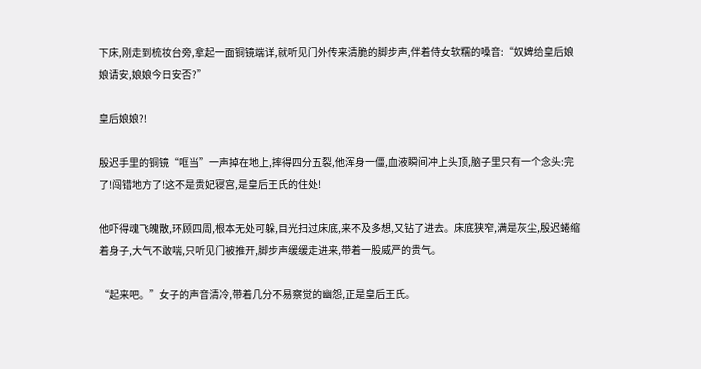下床,刚走到梳妆台旁,拿起一面铜镜端详,就听见门外传来清脆的脚步声,伴着侍女软糯的嗓音:“奴婢给皇后娘娘请安,娘娘今日安否?”

皇后娘娘?!

殷迟手里的铜镜“哐当”一声掉在地上,摔得四分五裂,他浑身一僵,血液瞬间冲上头顶,脑子里只有一个念头:完了!闯错地方了!这不是贵妃寝宫,是皇后王氏的住处!

他吓得魂飞魄散,环顾四周,根本无处可躲,目光扫过床底,来不及多想,又钻了进去。床底狭窄,满是灰尘,殷迟蜷缩着身子,大气不敢喘,只听见门被推开,脚步声缓缓走进来,带着一股威严的贵气。

“起来吧。”女子的声音清冷,带着几分不易察觉的幽怨,正是皇后王氏。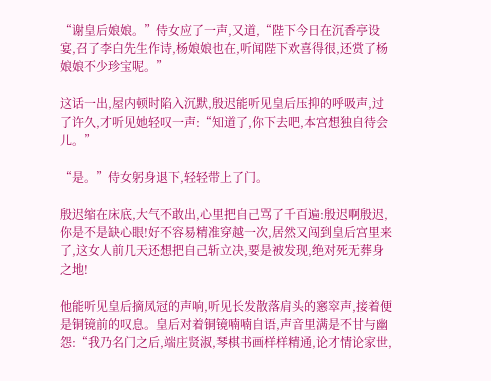“谢皇后娘娘。”侍女应了一声,又道,“陛下今日在沉香亭设宴,召了李白先生作诗,杨娘娘也在,听闻陛下欢喜得很,还赏了杨娘娘不少珍宝呢。”

这话一出,屋内顿时陷入沉默,殷迟能听见皇后压抑的呼吸声,过了许久,才听见她轻叹一声:“知道了,你下去吧,本宫想独自待会儿。”

“是。”侍女躬身退下,轻轻带上了门。

殷迟缩在床底,大气不敢出,心里把自己骂了千百遍:殷迟啊殷迟,你是不是缺心眼!好不容易精准穿越一次,居然又闯到皇后宫里来了,这女人前几天还想把自己斩立决,要是被发现,绝对死无葬身之地!

他能听见皇后摘凤冠的声响,听见长发散落肩头的窸窣声,接着便是铜镜前的叹息。皇后对着铜镜喃喃自语,声音里满是不甘与幽怨:“我乃名门之后,端庄贤淑,琴棋书画样样精通,论才情论家世,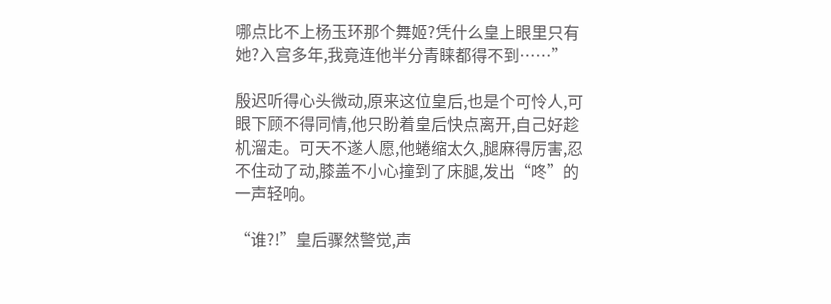哪点比不上杨玉环那个舞姬?凭什么皇上眼里只有她?入宫多年,我竟连他半分青睐都得不到……”

殷迟听得心头微动,原来这位皇后,也是个可怜人,可眼下顾不得同情,他只盼着皇后快点离开,自己好趁机溜走。可天不遂人愿,他蜷缩太久,腿麻得厉害,忍不住动了动,膝盖不小心撞到了床腿,发出“咚”的一声轻响。

“谁?!”皇后骤然警觉,声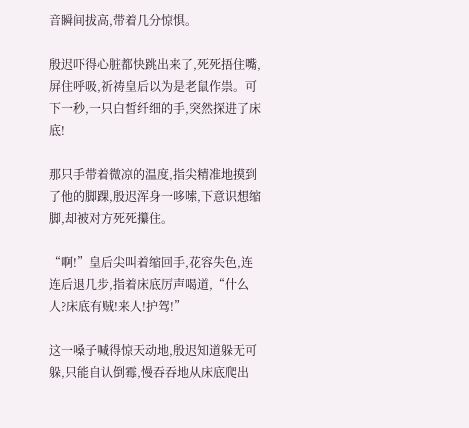音瞬间拔高,带着几分惊惧。

殷迟吓得心脏都快跳出来了,死死捂住嘴,屏住呼吸,祈祷皇后以为是老鼠作祟。可下一秒,一只白皙纤细的手,突然探进了床底!

那只手带着微凉的温度,指尖精准地摸到了他的脚踝,殷迟浑身一哆嗦,下意识想缩脚,却被对方死死攥住。

“啊!”皇后尖叫着缩回手,花容失色,连连后退几步,指着床底厉声喝道,“什么人?床底有贼!来人!护驾!”

这一嗓子喊得惊天动地,殷迟知道躲无可躲,只能自认倒霉,慢吞吞地从床底爬出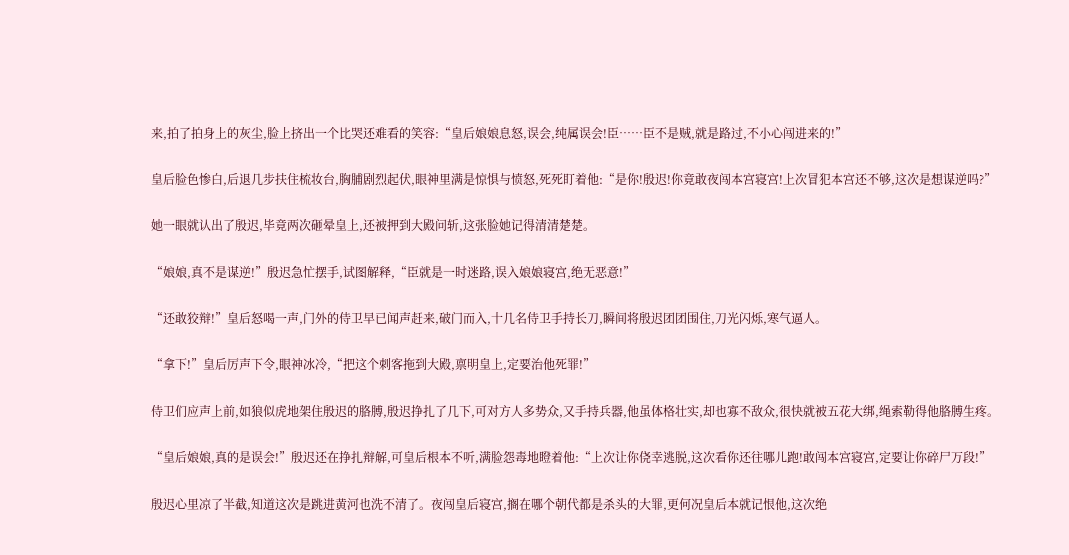来,拍了拍身上的灰尘,脸上挤出一个比哭还难看的笑容:“皇后娘娘息怒,误会,纯属误会!臣……臣不是贼,就是路过,不小心闯进来的!”

皇后脸色惨白,后退几步扶住梳妆台,胸脯剧烈起伏,眼神里满是惊惧与愤怒,死死盯着他:“是你!殷迟!你竟敢夜闯本宫寝宫!上次冒犯本宫还不够,这次是想谋逆吗?”

她一眼就认出了殷迟,毕竟两次砸晕皇上,还被押到大殿问斩,这张脸她记得清清楚楚。

“娘娘,真不是谋逆!”殷迟急忙摆手,试图解释,“臣就是一时迷路,误入娘娘寝宫,绝无恶意!”

“还敢狡辩!”皇后怒喝一声,门外的侍卫早已闻声赶来,破门而入,十几名侍卫手持长刀,瞬间将殷迟团团围住,刀光闪烁,寒气逼人。

“拿下!”皇后厉声下令,眼神冰冷,“把这个刺客拖到大殿,禀明皇上,定要治他死罪!”

侍卫们应声上前,如狼似虎地架住殷迟的胳膊,殷迟挣扎了几下,可对方人多势众,又手持兵器,他虽体格壮实,却也寡不敌众,很快就被五花大绑,绳索勒得他胳膊生疼。

“皇后娘娘,真的是误会!”殷迟还在挣扎辩解,可皇后根本不听,满脸怨毒地瞪着他:“上次让你侥幸逃脱,这次看你还往哪儿跑!敢闯本宫寝宫,定要让你碎尸万段!”

殷迟心里凉了半截,知道这次是跳进黄河也洗不清了。夜闯皇后寝宫,搁在哪个朝代都是杀头的大罪,更何况皇后本就记恨他,这次绝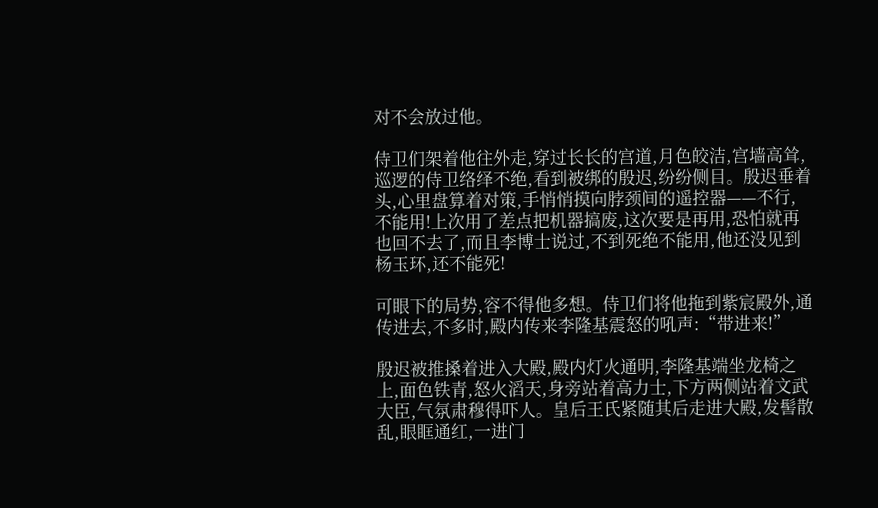对不会放过他。

侍卫们架着他往外走,穿过长长的宫道,月色皎洁,宫墙高耸,巡逻的侍卫络绎不绝,看到被绑的殷迟,纷纷侧目。殷迟垂着头,心里盘算着对策,手悄悄摸向脖颈间的遥控器——不行,不能用!上次用了差点把机器搞废,这次要是再用,恐怕就再也回不去了,而且李博士说过,不到死绝不能用,他还没见到杨玉环,还不能死!

可眼下的局势,容不得他多想。侍卫们将他拖到紫宸殿外,通传进去,不多时,殿内传来李隆基震怒的吼声:“带进来!”

殷迟被推搡着进入大殿,殿内灯火通明,李隆基端坐龙椅之上,面色铁青,怒火滔天,身旁站着高力士,下方两侧站着文武大臣,气氛肃穆得吓人。皇后王氏紧随其后走进大殿,发髻散乱,眼眶通红,一进门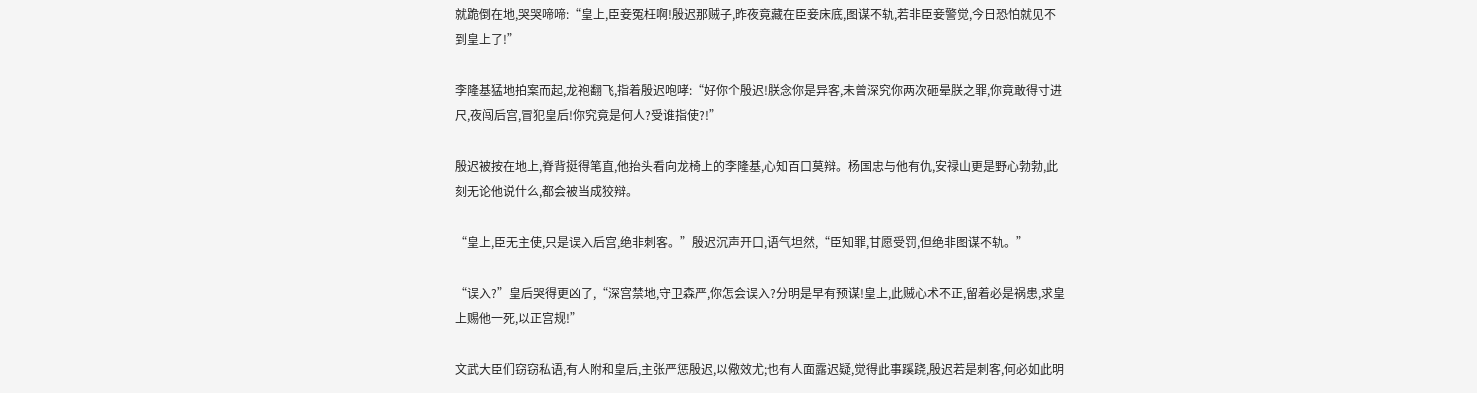就跪倒在地,哭哭啼啼:“皇上,臣妾冤枉啊!殷迟那贼子,昨夜竟藏在臣妾床底,图谋不轨,若非臣妾警觉,今日恐怕就见不到皇上了!”

李隆基猛地拍案而起,龙袍翻飞,指着殷迟咆哮:“好你个殷迟!朕念你是异客,未曾深究你两次砸晕朕之罪,你竟敢得寸进尺,夜闯后宫,冒犯皇后!你究竟是何人?受谁指使?!”

殷迟被按在地上,脊背挺得笔直,他抬头看向龙椅上的李隆基,心知百口莫辩。杨国忠与他有仇,安禄山更是野心勃勃,此刻无论他说什么,都会被当成狡辩。

“皇上,臣无主使,只是误入后宫,绝非刺客。”殷迟沉声开口,语气坦然,“臣知罪,甘愿受罚,但绝非图谋不轨。”

“误入?”皇后哭得更凶了,“深宫禁地,守卫森严,你怎会误入?分明是早有预谋!皇上,此贼心术不正,留着必是祸患,求皇上赐他一死,以正宫规!”

文武大臣们窃窃私语,有人附和皇后,主张严惩殷迟,以儆效尤;也有人面露迟疑,觉得此事蹊跷,殷迟若是刺客,何必如此明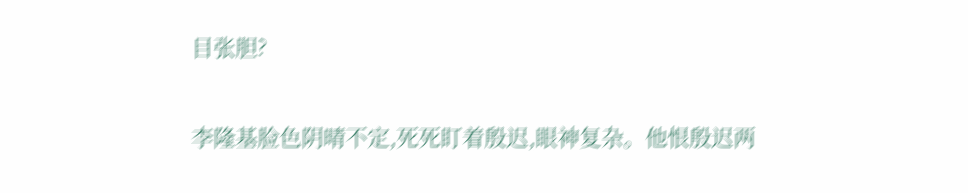目张胆?

李隆基脸色阴晴不定,死死盯着殷迟,眼神复杂。他恨殷迟两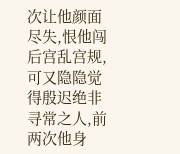次让他颜面尽失,恨他闯后宫乱宫规,可又隐隐觉得殷迟绝非寻常之人,前两次他身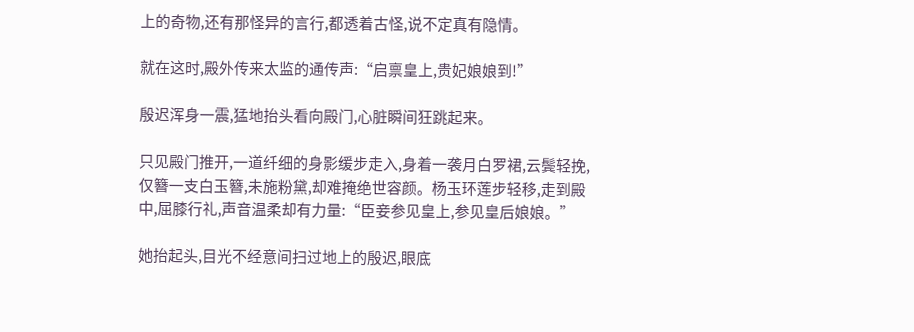上的奇物,还有那怪异的言行,都透着古怪,说不定真有隐情。

就在这时,殿外传来太监的通传声:“启禀皇上,贵妃娘娘到!”

殷迟浑身一震,猛地抬头看向殿门,心脏瞬间狂跳起来。

只见殿门推开,一道纤细的身影缓步走入,身着一袭月白罗裙,云鬓轻挽,仅簪一支白玉簪,未施粉黛,却难掩绝世容颜。杨玉环莲步轻移,走到殿中,屈膝行礼,声音温柔却有力量:“臣妾参见皇上,参见皇后娘娘。”

她抬起头,目光不经意间扫过地上的殷迟,眼底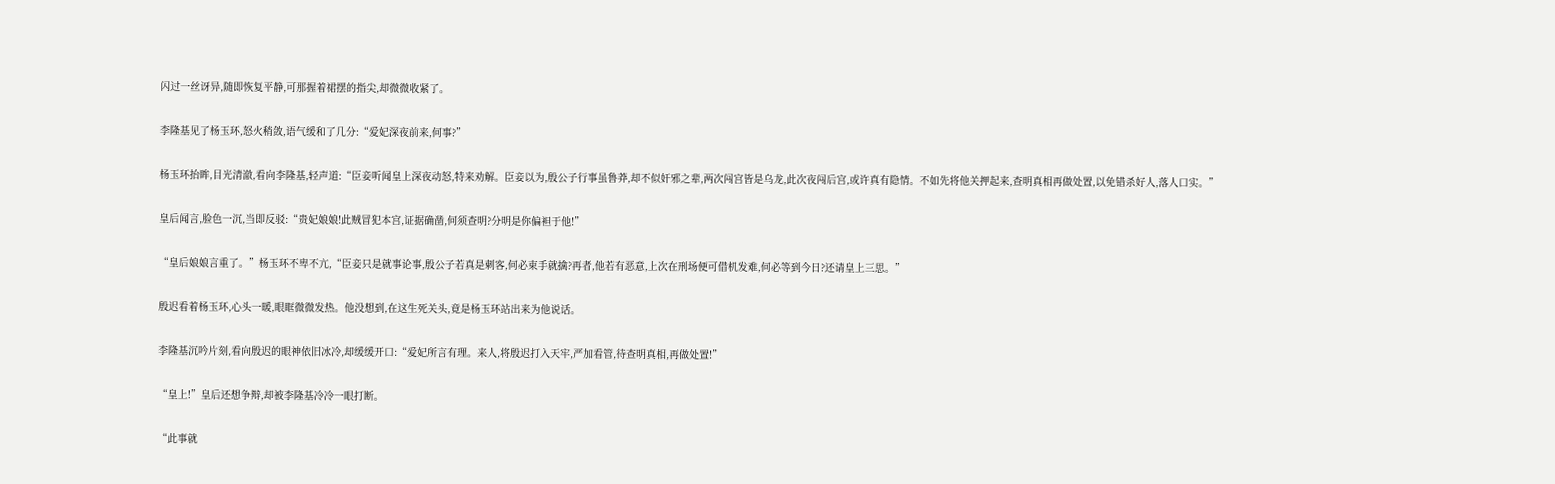闪过一丝讶异,随即恢复平静,可那握着裙摆的指尖,却微微收紧了。

李隆基见了杨玉环,怒火稍敛,语气缓和了几分:“爱妃深夜前来,何事?”

杨玉环抬眸,目光清澈,看向李隆基,轻声道:“臣妾听闻皇上深夜动怒,特来劝解。臣妾以为,殷公子行事虽鲁莽,却不似奸邪之辈,两次闯宫皆是乌龙,此次夜闯后宫,或许真有隐情。不如先将他关押起来,查明真相再做处置,以免错杀好人,落人口实。”

皇后闻言,脸色一沉,当即反驳:“贵妃娘娘!此贼冒犯本宫,证据确凿,何须查明?分明是你偏袒于他!”

“皇后娘娘言重了。”杨玉环不卑不亢,“臣妾只是就事论事,殷公子若真是刺客,何必束手就擒?再者,他若有恶意,上次在刑场便可借机发难,何必等到今日?还请皇上三思。”

殷迟看着杨玉环,心头一暖,眼眶微微发热。他没想到,在这生死关头,竟是杨玉环站出来为他说话。

李隆基沉吟片刻,看向殷迟的眼神依旧冰冷,却缓缓开口:“爱妃所言有理。来人,将殷迟打入天牢,严加看管,待查明真相,再做处置!”

“皇上!”皇后还想争辩,却被李隆基冷冷一眼打断。

“此事就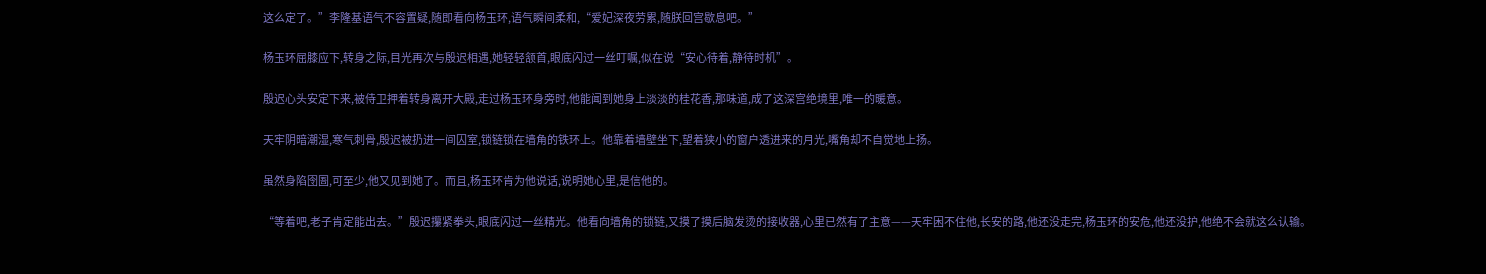这么定了。”李隆基语气不容置疑,随即看向杨玉环,语气瞬间柔和,“爱妃深夜劳累,随朕回宫歇息吧。”

杨玉环屈膝应下,转身之际,目光再次与殷迟相遇,她轻轻颔首,眼底闪过一丝叮嘱,似在说“安心待着,静待时机”。

殷迟心头安定下来,被侍卫押着转身离开大殿,走过杨玉环身旁时,他能闻到她身上淡淡的桂花香,那味道,成了这深宫绝境里,唯一的暖意。

天牢阴暗潮湿,寒气刺骨,殷迟被扔进一间囚室,锁链锁在墙角的铁环上。他靠着墙壁坐下,望着狭小的窗户透进来的月光,嘴角却不自觉地上扬。

虽然身陷囹圄,可至少,他又见到她了。而且,杨玉环肯为他说话,说明她心里,是信他的。

“等着吧,老子肯定能出去。”殷迟攥紧拳头,眼底闪过一丝精光。他看向墙角的锁链,又摸了摸后脑发烫的接收器,心里已然有了主意——天牢困不住他,长安的路,他还没走完,杨玉环的安危,他还没护,他绝不会就这么认输。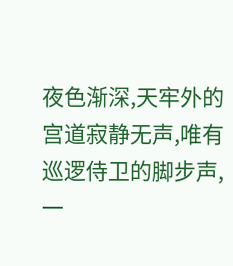夜色渐深,天牢外的宫道寂静无声,唯有巡逻侍卫的脚步声,一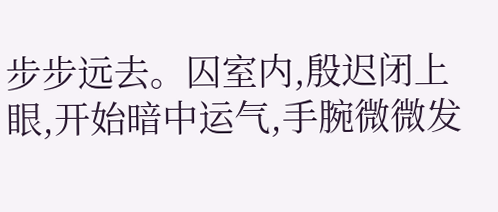步步远去。囚室内,殷迟闭上眼,开始暗中运气,手腕微微发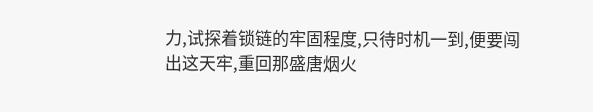力,试探着锁链的牢固程度,只待时机一到,便要闯出这天牢,重回那盛唐烟火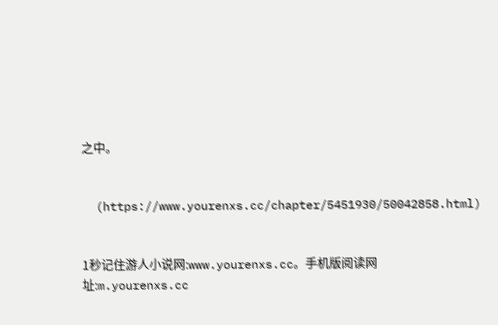之中。


  (https://www.yourenxs.cc/chapter/5451930/50042858.html)


1秒记住游人小说网:www.yourenxs.cc。手机版阅读网址:m.yourenxs.cc